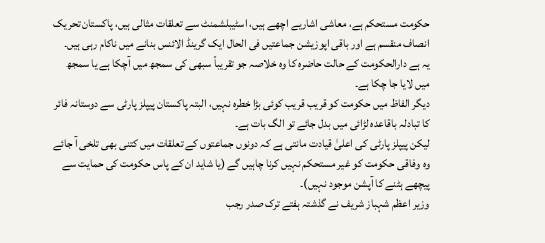حکومت مستحکم ہے، معاشی اشاریے اچھے ہیں، اسٹیبلشمنٹ سے تعلقات مثالی ہیں، پاکستان تحریک انصاف منقسم ہے اور باقی اپوزیشن جماعتیں فی الحال ایک گرینڈ الائنس بنانے میں ناکام رہی ہیں۔
یہ ہے دارالحکومت کے حالت حاضرہ کا وہ خلاصہ جو تقریباً سبھی کی سمجھ میں آچکا ہے یا سمجھ میں لایا جا چکا ہے۔
دیگر الفاظ میں حکومت کو قریب قریب کوئی بڑا خطرہ نہیں، البتہ پاکستان پیپلز پارٹی سے دوستانہ فائر کا تبادلہ باقاعدہ لڑائی میں بدل جائے تو الگ بات ہے۔
لیکن پیپلز پارٹی کی اعلیٰ قیادت مانتی ہے کہ دونوں جماعتوں کے تعلقات میں کتنی بھی تلخی آ جائے وہ وفاقی حکومت کو غیر مستحکم نہیں کرنا چاہیں گے (یا شاید ان کے پاس حکومت کی حمایت سے پیچھے ہٹنے کا آپشن موجود نہیں)۔
وزیر اعظم شہباز شریف نے گذشتہ ہفتے ترک صدر رجب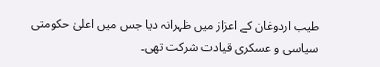طیب اردوغان کے اعزاز میں ظہرانہ دیا جس میں اعلیٰ حکومتی سیاسی و عسکری قیادت شرکت تھی۔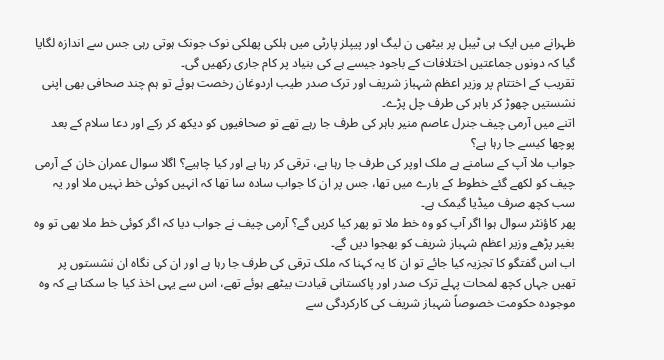ظہرانے میں ایک ہی ٹیبل پر بیٹھی ن لیگ اور پیپلز پارٹی میں ہلکی پھلکی نوک جونک ہوتی رہی جس سے اندازہ لگایا گیا کہ دونوں جماعتیں اختلافات کے باجود جیسے ہے کی بنیاد پر کام جاری رکھیں گی۔
تقریب کے اختتام پر وزیر اعظم شہباز شریف اور ترک صدر طیب اردوغان رخصت ہوئے تو ہم چند صحافی بھی اپنی نشستیں چھوڑ کر باہر کی طرف چل پڑے۔
اتنے میں آرمی چیف جنرل عاصم منیر باہر کی طرف جا رہے تھے تو صحافیوں کو دیکھ کر رکے اور دعا سلام کے بعد پوچھا کیسے جا رہا ہے؟
جواب ملا آپ کے سامنے ہے ملک اوپر کی طرف جا رہا ہے، ترقی کر رہا ہے اور کیا چاہیے؟ اگلا سوال عمران خان کے آرمی چیف کو لکھے گئے خطوط کے بارے میں تھا، جس پر ان کا جواب سادہ سا تھا کہ انہیں کوئی خط نہیں ملا اور یہ سب کچھ صرف میڈیا گیمک ہے۔
پھر کاؤنٹر سوال ہوا اگر آپ کو وہ خط ملا تو پھر کیا کریں گے؟ آرمی چیف نے جواب دیا کہ اگر کوئی خط ملا بھی تو وہ بغیر پڑھے وزیر اعظم شہباز شریف کو بھجوا دیں گے۔
اب اس گفتگو کا تجزیہ کیا جائے تو ان کا یہ کہنا کہ ملک ترقی کی طرف جا رہا ہے اور ان کی نگاہ ان نشستوں پر تھیں جہاں کچھ لمحات پہلے ترک صدر اور پاکستانی قیادت بیٹھے ہوئے تھے، اس سے یہی اخذ کیا جا سکتا ہے کہ وہ موجودہ حکومت خصوصاً شہباز شریف کی کارکردگی سے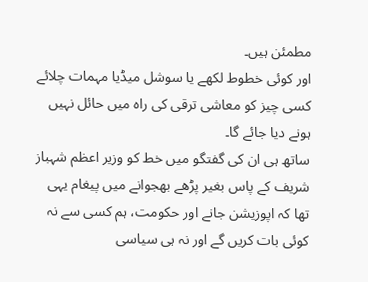مطمئن ہیں۔
اور کوئی خطوط لکھے یا سوشل میڈیا مہمات چلائے کسی چیز کو معاشی ترقی کی راہ میں حائل نہیں ہونے دیا جائے گا۔
ساتھ ہی ان کی گفتگو میں خط کو وزیر اعظم شہباز شریف کے پاس بغیر پڑھے بھجوانے میں پیغام یہی تھا کہ اپوزیشن جانے اور حکومت، ہم کسی سے نہ کوئی بات کریں گے اور نہ ہی سیاسی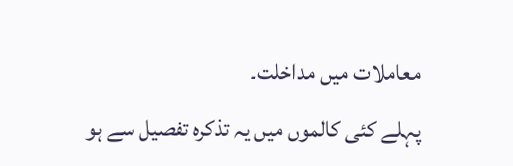معاملات میں مداخلت۔
پہلے کئی کالموں میں یہ تذکرہ تفصیل سے ہو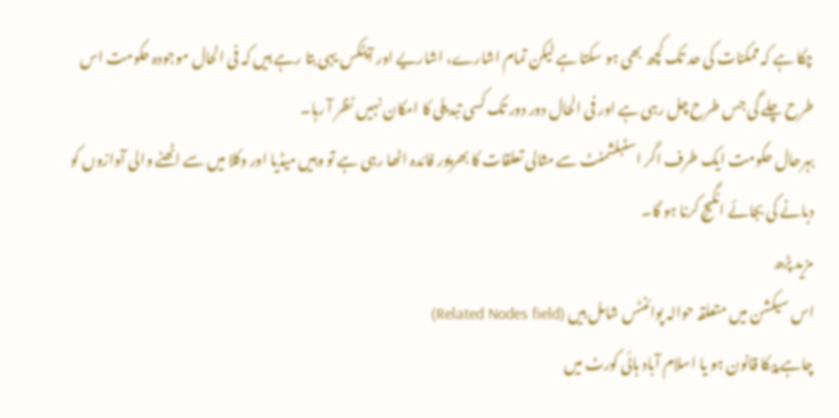چکا ہے کہ ممکنات کی حد تک کچھ بھی ہو سکتا ہے لیکن تمام اشارے، اشاریے اور آپٹکس یہی بتا رہے ہیں کہ فی الحال موجودہ حکومت اس طرح چلے گی جس طرح چل رہی ہے اور فی الحال دور دور تک کسی تبدیلی کا امکان نہیں نظر آ رہا۔
بہرحال حکومت ایک طرف اگر اسٹبلشمنٹ سے مثالی تعلقات کا بھرپور فائدہ اٹھا رہی ہے تو وہیں میڈیا اور وکلا میں سے اٹھنے والی آوازوں کو دبانے کی بجائے انگیج کرنا ہو گا۔
مزید پڑھ
اس سیکشن میں متعلقہ حوالہ پوائنٹس شامل ہیں (Related Nodes field)
چاہے پیکا قانون ہو یا اسلام آباد ہائی کورٹ میں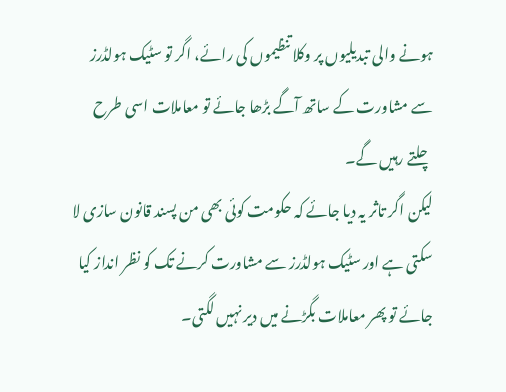ہونے والی تبدیلیوں پر وکلا تنظیموں کی رائے، اگر تو سٹیک ہولڈرز سے مشاورت کے ساتھ آگے بڑھا جائے تو معاملات اسی طرح چلتے رہیں گے۔
لیکن اگر تاثر یہ دیا جائے کہ حکومت کوئی بھی من پسند قانون سازی لا سکتی ہے اور سٹیک ہولڈرز سے مشاورت کرنے تک کو نظر انداز کیا جائے تو پھر معاملات بگڑنے میں دیر نہیں لگتی۔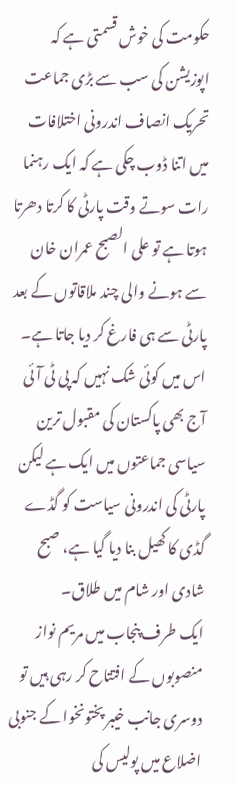حکومت کی خوش قسمتی ہے کہ اپوزیشن کی سب سے بڑی جماعت تحریک انصاف اندرونی اختلافات میں اتنا ڈوب چکی ہے کہ ایک رہنما رات سوتے وقت پارٹی کا کرتا دھرتا ہوتا ہے تو علی الصبح عمران خان سے ہونے والی چند ملاقاتوں کے بعد پارٹی سے ہی فارغ کر دیا جاتا ہے۔
اس میں کوئی شک نہیں کہ پی ٹی آئی آج بھی پاکستان کی مقبول ترین سیاسی جماعتوں میں ایک ہے لیکن پارٹی کی اندرونی سیاست کو گڈے گڈی کا کھیل بنا دیا گیا ہے، صبح شادی اور شام میں طلاق۔
ایک طرف پنجاب میں مریم نواز منصوبوں کے افتتاح کر رہی ہیں تو دوسری جانب خیبر پختونخوا کے جنوبی اضلاع میں پولیس کی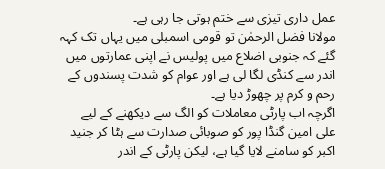عمل داری تیزی سے ختم ہوتی جا رہی ہے۔
مولانا فضل الرحمٰن تو قومی اسمبلی میں یہاں تک کہہ گئے کہ جنوبی اضلاع میں پولیس نے اپنی عمارتوں میں اندر سے کنڈی لگا لی ہے اور عوام کو شدت پسندوں کے رحم و کرم پر چھوڑ دیا ہے۔
اگرچہ اب پارٹی معاملات کو الگ سے دیکھنے کے لیے علی امین گنڈا پور کو صوبائی صدارت سے ہٹا کر جنید اکبر کو سامنے لایا گیا ہے، لیکن پارٹی کے اندر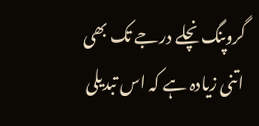گروپنگ نچلے درجے تک بھی اتنی زیادہ ہے کہ اس تبدیلی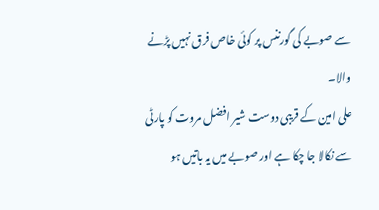سے صوبے کی گورننس پر کوئی خاص فرق نہیں پڑنے والا۔
علی امین کے قریبی دوست شیر افضل مروت کو پارٹی سے نکالا جا چکا ہے اور صوبے میں یہ باتیں ہو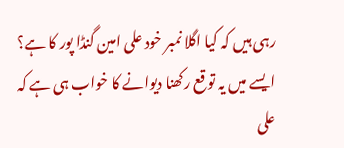رہی ہیں کہ کیا اگلا نمبر خود علی امین گنڈا پور کا ہے؟
ایسے میں یہ توقع رکھنا دیوانے کا خواب ہی ہے کہ علی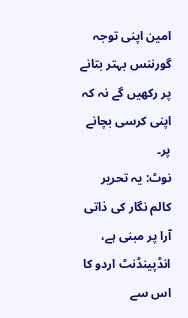امین اپنی توجہ گورننس بہتر بتانے پر رکھیں گے نہ کہ اپنی کرسی بچانے پر۔
نوٹ: یہ تحریر کالم نگار کی ذاتی آرا پر مبنی ہے، انڈپینڈنٹ اردو کا اس سے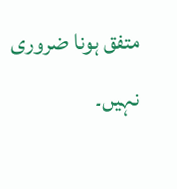متفق ہونا ضروری نہیں۔